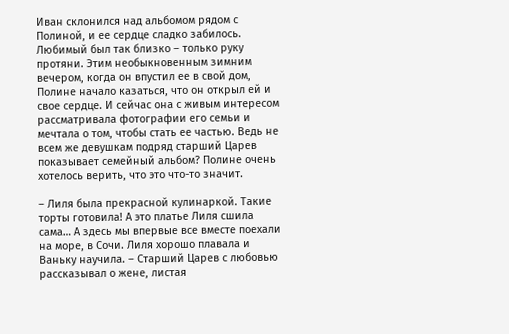Иван склонился над альбомом рядом с Полиной, и ее сердце сладко забилось. Любимый был так близко – только руку протяни. Этим необыкновенным зимним вечером, когда он впустил ее в свой дом, Полине начало казаться, что он открыл ей и свое сердце. И сейчас она с живым интересом рассматривала фотографии его семьи и мечтала о том, чтобы стать ее частью. Ведь не всем же девушкам подряд старший Царев показывает семейный альбом? Полине очень хотелось верить, что это что-то значит.

– Лиля была прекрасной кулинаркой. Такие торты готовила! А это платье Лиля сшила сама… А здесь мы впервые все вместе поехали на море, в Сочи. Лиля хорошо плавала и Ваньку научила. – Старший Царев с любовью рассказывал о жене, листая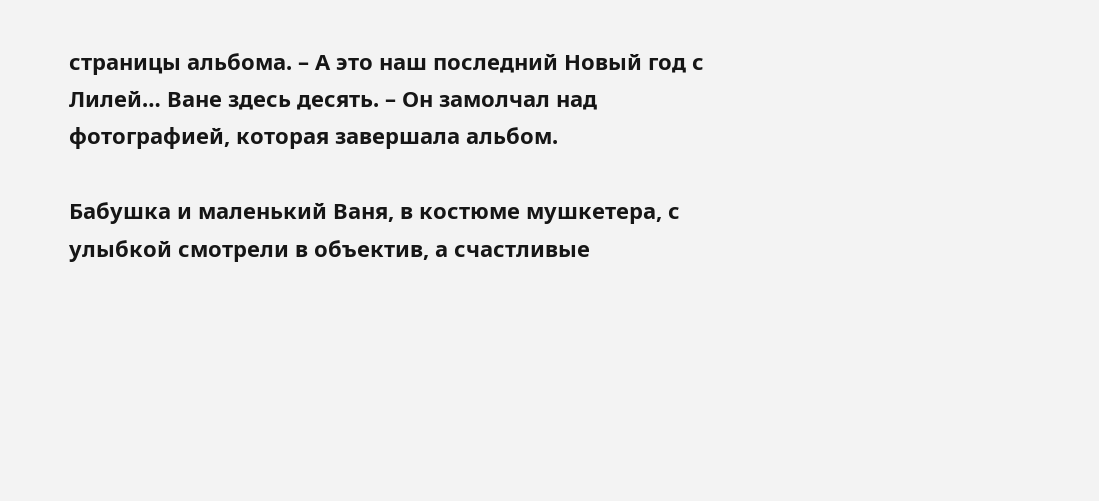страницы альбома. – А это наш последний Новый год с Лилей… Ване здесь десять. – Он замолчал над фотографией, которая завершала альбом.

Бабушка и маленький Ваня, в костюме мушкетера, с улыбкой смотрели в объектив, а счастливые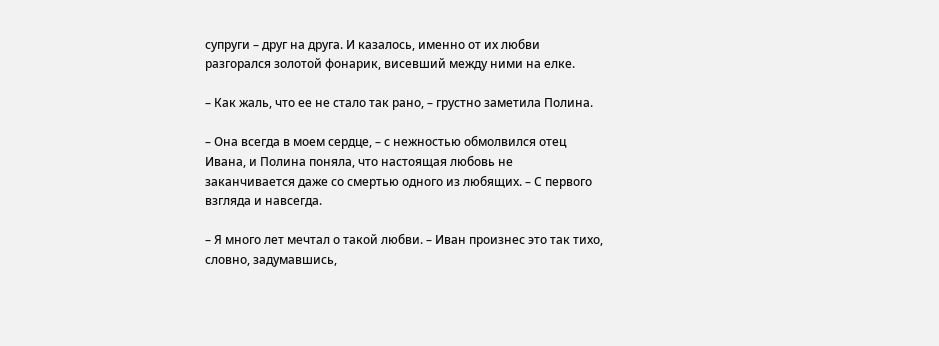супруги – друг на друга. И казалось, именно от их любви разгорался золотой фонарик, висевший между ними на елке.

– Как жаль, что ее не стало так рано, – грустно заметила Полина.

– Она всегда в моем сердце, – с нежностью обмолвился отец Ивана, и Полина поняла, что настоящая любовь не заканчивается даже со смертью одного из любящих. – С первого взгляда и навсегда.

– Я много лет мечтал о такой любви. – Иван произнес это так тихо, словно, задумавшись,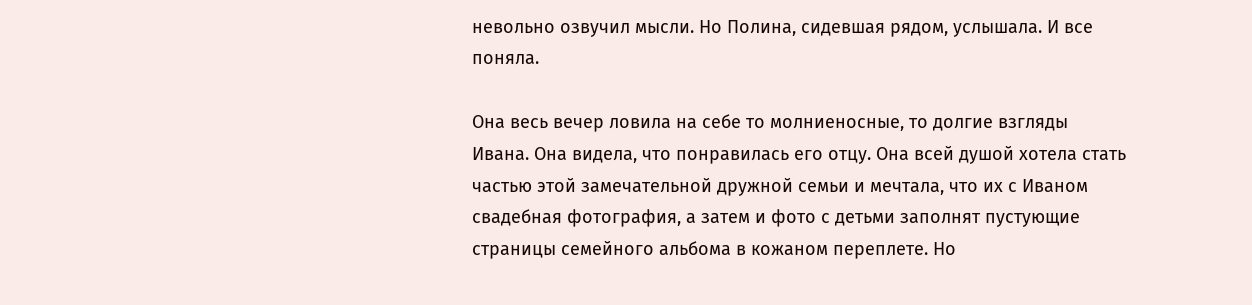невольно озвучил мысли. Но Полина, сидевшая рядом, услышала. И все поняла.

Она весь вечер ловила на себе то молниеносные, то долгие взгляды Ивана. Она видела, что понравилась его отцу. Она всей душой хотела стать частью этой замечательной дружной семьи и мечтала, что их с Иваном свадебная фотография, а затем и фото с детьми заполнят пустующие страницы семейного альбома в кожаном переплете. Но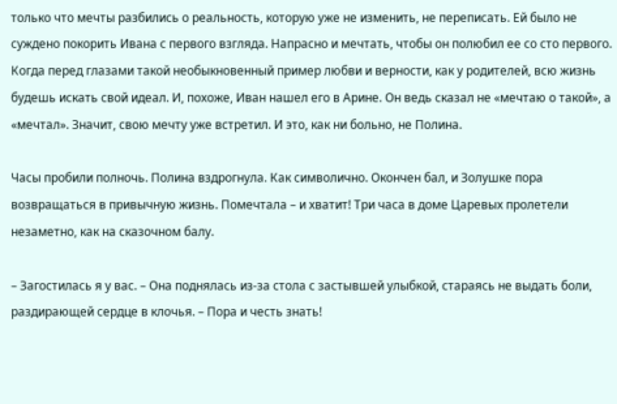только что мечты разбились о реальность, которую уже не изменить, не переписать. Ей было не суждено покорить Ивана с первого взгляда. Напрасно и мечтать, чтобы он полюбил ее со сто первого. Когда перед глазами такой необыкновенный пример любви и верности, как у родителей, всю жизнь будешь искать свой идеал. И, похоже, Иван нашел его в Арине. Он ведь сказал не «мечтаю о такой», а «мечтал». Значит, свою мечту уже встретил. И это, как ни больно, не Полина.

Часы пробили полночь. Полина вздрогнула. Как символично. Окончен бал, и Золушке пора возвращаться в привычную жизнь. Помечтала – и хватит! Три часа в доме Царевых пролетели незаметно, как на сказочном балу.

– Загостилась я у вас. – Она поднялась из-за стола с застывшей улыбкой, стараясь не выдать боли, раздирающей сердце в клочья. – Пора и честь знать!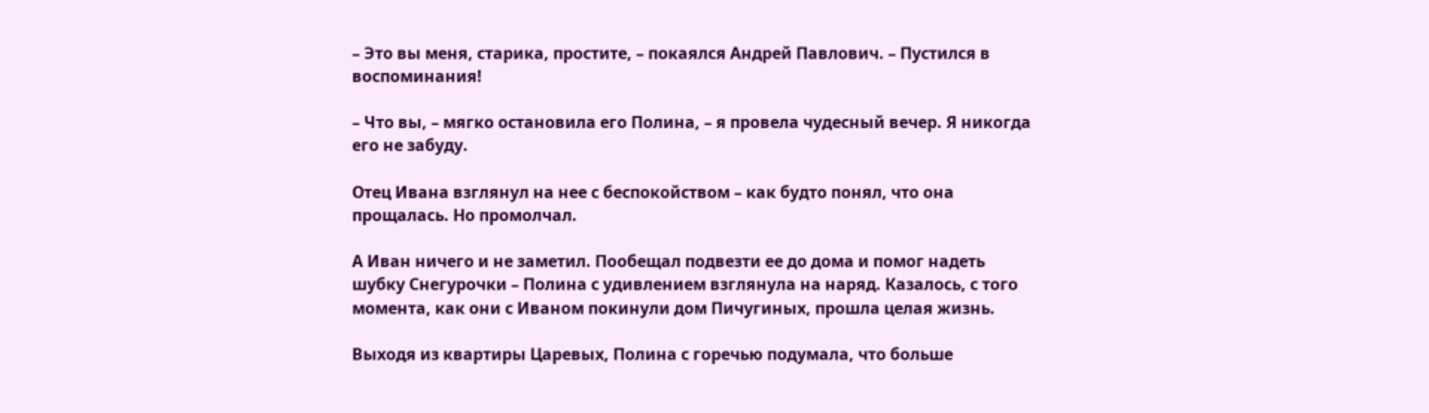– Это вы меня, старика, простите, – покаялся Андрей Павлович. – Пустился в воспоминания!

– Что вы, – мягко остановила его Полина, – я провела чудесный вечер. Я никогда его не забуду.

Отец Ивана взглянул на нее с беспокойством – как будто понял, что она прощалась. Но промолчал.

А Иван ничего и не заметил. Пообещал подвезти ее до дома и помог надеть шубку Снегурочки – Полина с удивлением взглянула на наряд. Казалось, с того момента, как они с Иваном покинули дом Пичугиных, прошла целая жизнь.

Выходя из квартиры Царевых, Полина с горечью подумала, что больше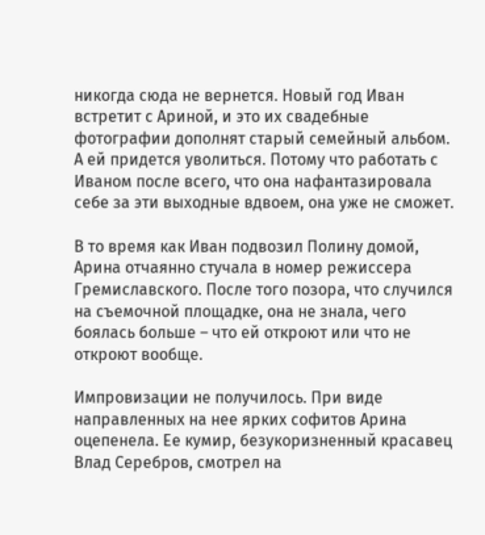никогда сюда не вернется. Новый год Иван встретит с Ариной, и это их свадебные фотографии дополнят старый семейный альбом. А ей придется уволиться. Потому что работать с Иваном после всего, что она нафантазировала себе за эти выходные вдвоем, она уже не сможет.

В то время как Иван подвозил Полину домой, Арина отчаянно стучала в номер режиссера Гремиславского. После того позора, что случился на съемочной площадке, она не знала, чего боялась больше – что ей откроют или что не откроют вообще.

Импровизации не получилось. При виде направленных на нее ярких софитов Арина оцепенела. Ее кумир, безукоризненный красавец Влад Серебров, смотрел на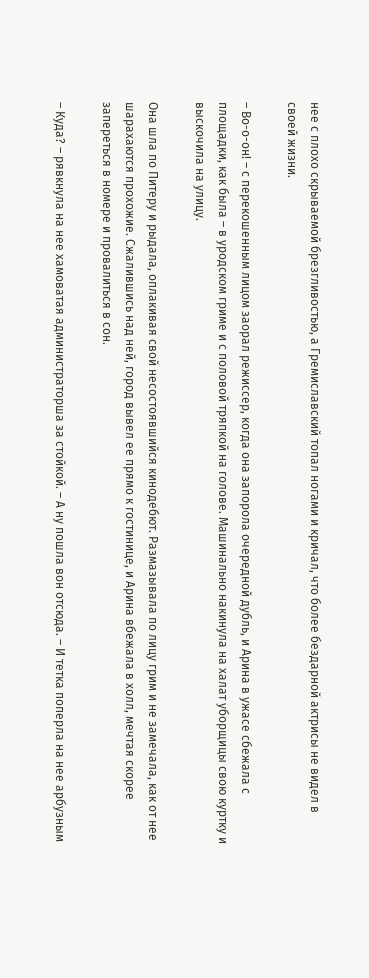нее с плохо скрываемой брезгливостью, а Гремиславский топал ногами и кричал, что более бездарной актрисы не видел в своей жизни.

– Во-о-он! – с перекошенным лицом заорал режиссер, когда она запорола очередной дубль, и Арина в ужасе сбежала с площадки, как была – в уродском гриме и с половой тряпкой на голове. Машинально накинула на халат уборщицы свою куртку и выскочила на улицу.

Она шла по Питеру и рыдала, оплакивая свой несостоявшийся кинодебют. Размазывала по лицу грим и не замечала, как от нее шарахаются прохожие. Сжалившись над ней, город вывел ее прямо к гостинице, и Арина вбежала в холл, мечтая скорее запереться в номере и провалиться в сон.

– Куда? – рявкнула на нее хамоватая администраторша за стойкой. – А ну пошла вон отсюда. – И тетка поперла на нее арбузным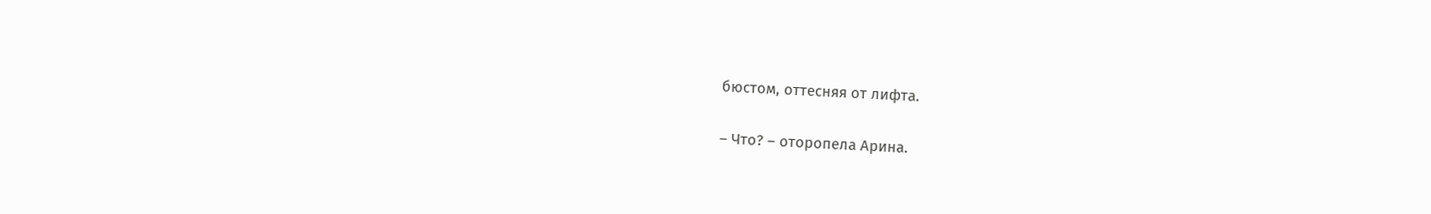бюстом, оттесняя от лифта.

– Что? – оторопела Арина.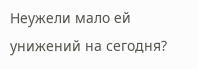Неужели мало ей унижений на сегодня?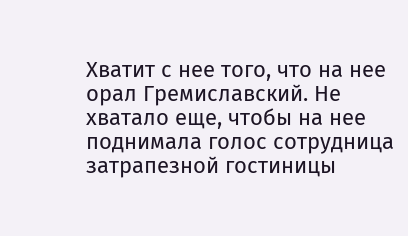Хватит с нее того, что на нее орал Гремиславский. Не хватало еще, чтобы на нее поднимала голос сотрудница затрапезной гостиницы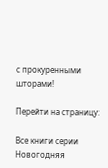с прокуренными шторами!

Перейти на страницу:

Все книги серии Новогодняя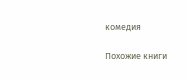комедия

Похожие книги